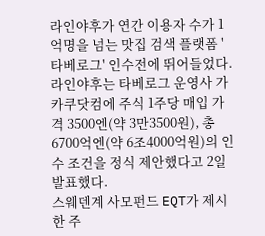라인야후가 연간 이용자 수가 1억명을 넘는 맛집 검색 플랫폼 '타베로그' 인수전에 뛰어들었다.
라인야후는 타베로그 운영사 가카쿠닷컴에 주식 1주당 매입 가격 3500엔(약 3만3500원), 총 6700억엔(약 6조4000억원)의 인수 조건을 정식 제안했다고 2일 발표했다.
스웨덴계 사모펀드 EQT가 제시한 주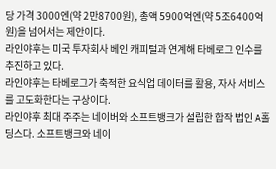당 가격 3000엔(약 2만8700원), 총액 5900억엔(약 5조6400억원)을 넘어서는 제안이다.
라인야후는 미국 투자회사 베인 캐피털과 연계해 타베로그 인수를 추진하고 있다.
라인야후는 타베로그가 축적한 요식업 데이터를 활용, 자사 서비스를 고도화한다는 구상이다.
라인야후 최대 주주는 네이버와 소프트뱅크가 설립한 합작 법인 A홀딩스다. 소프트뱅크와 네이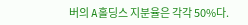버의 A홀딩스 지분율은 각각 50%다.